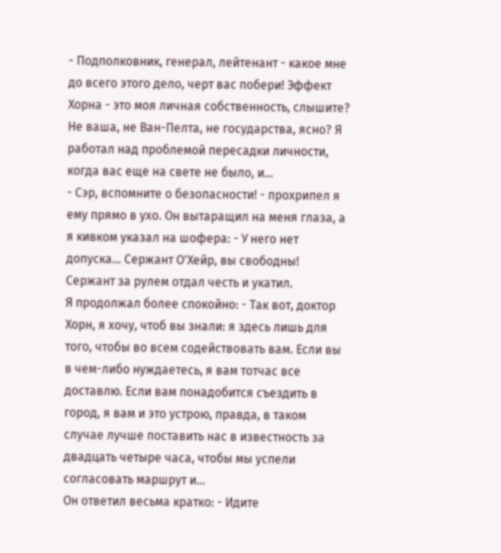- Подполковник, генерал, лейтенант - какое мне до всего этого дело, черт вас побери! Эффект Хорна - это моя личная собственность, слышите? Не ваша, не Ван-Пелта, не государства, ясно? Я работал над проблемой пересадки личности, когда вас еще на свете не было, и...
- Сэр, вспомните о безопасности! - прохрипел я ему прямо в ухо. Он вытаращил на меня глаза, а я кивком указал на шофера: - У него нет допуска... Сержант О'Хейр, вы свободны!
Сержант за рулем отдал честь и укатил.
Я продолжал более спокойно: - Так вот, доктор Хорн, я хочу, чтоб вы знали: я здесь лишь для того, чтобы во всем содействовать вам. Если вы в чем-либо нуждаетесь, я вам тотчас все доставлю. Если вам понадобится съездить в город, я вам и это устрою, правда, в таком случае лучше поставить нас в известность за двадцать четыре часа, чтобы мы успели согласовать маршрут и...
Он ответил весьма кратко: - Идите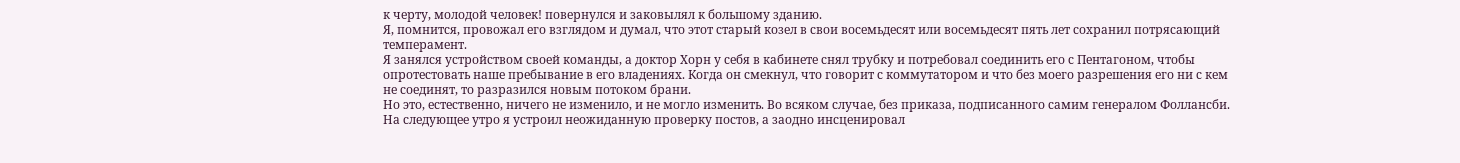к черту, молодой человек! повернулся и заковылял к большому зданию.
Я, помнится, провожал его взглядом и думал, что этот старый козел в свои восемьдесят или восемьдесят пять лет сохранил потрясающий темперамент.
Я занялся устройством своей команды, а доктор Хорн у себя в кабинете снял трубку и потребовал соединить его с Пентагоном, чтобы опротестовать наше пребывание в его владениях. Когда он смекнул, что говорит с коммутатором и что без моего разрешения его ни с кем не соединят, то разразился новым потоком брани.
Но это, естественно, ничего не изменило, и не могло изменить. Во всяком случае, без приказа, подписанного самим генералом Фоллансби.
На следующее утро я устроил неожиданную проверку постов, а заодно инсценировал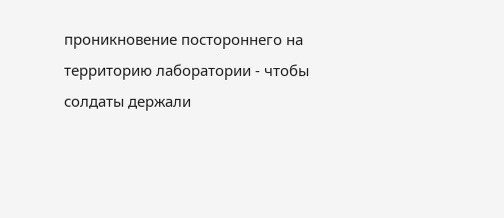проникновение постороннего на территорию лаборатории - чтобы солдаты держали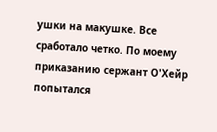ушки на макушке. Все сработало четко. По моему приказанию сержант О'Хейр попытался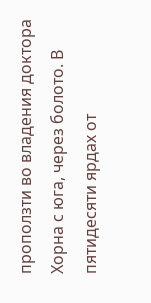проползти во владения доктора Хорна с юга, через болото. В пятидесяти ярдах от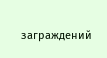заграждений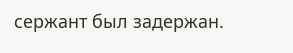сержант был задержан.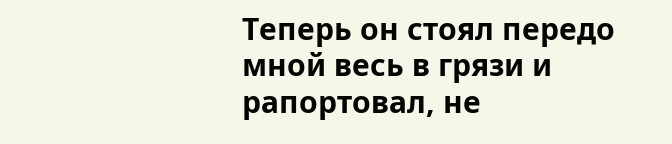Теперь он стоял передо мной весь в грязи и рапортовал, не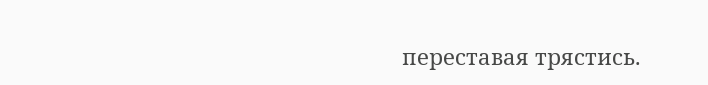переставая трястись.